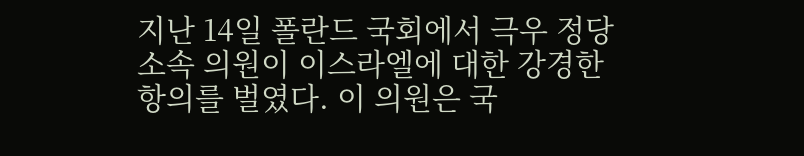지난 14일 폴란드 국회에서 극우 정당 소속 의원이 이스라엘에 대한 강경한 항의를 벌였다. 이 의원은 국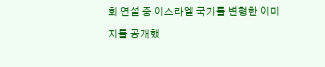회 연설 중 이스라엘 국기를 변형한 이미지를 공개했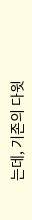는데, 기존의 다윗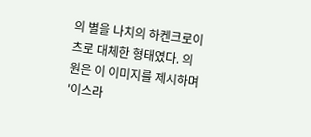의 별을 나치의 하켄크로이츠로 대체한 형태였다. 의원은 이 이미지를 제시하며 '이스라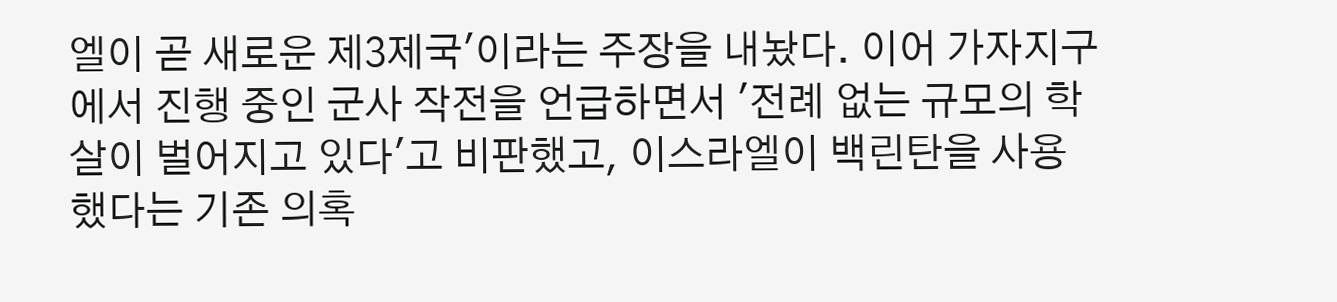엘이 곧 새로운 제3제국'이라는 주장을 내놨다. 이어 가자지구에서 진행 중인 군사 작전을 언급하면서 '전례 없는 규모의 학살이 벌어지고 있다'고 비판했고, 이스라엘이 백린탄을 사용했다는 기존 의혹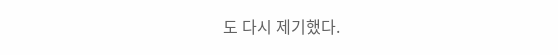도 다시 제기했다.